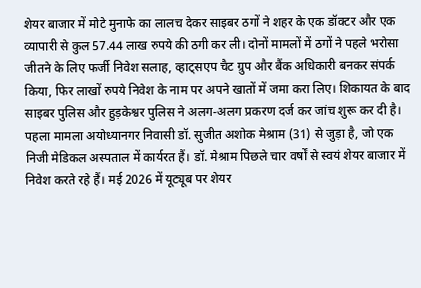शेयर बाजार में मोटे मुनाफे का लालच देकर साइबर ठगों ने शहर के एक डॉक्टर और एक व्यापारी से कुल 57.44 लाख रुपये की ठगी कर ली। दोनों मामलों में ठगों ने पहले भरोसा जीतने के लिए फर्जी निवेश सलाह, व्हाट्सएप चैट ग्रुप और बैंक अधिकारी बनकर संपर्क किया, फिर लाखों रुपये निवेश के नाम पर अपने खातों में जमा करा लिए। शिकायत के बाद साइबर पुलिस और हुड़केश्वर पुलिस ने अलग-अलग प्रकरण दर्ज कर जांच शुरू कर दी है।
पहला मामला अयोध्यानगर निवासी डॉ. सुजीत अशोक मेश्राम (31) से जुड़ा है, जो एक निजी मेडिकल अस्पताल में कार्यरत हैं। डॉ. मेश्राम पिछले चार वर्षों से स्वयं शेयर बाजार में निवेश करते रहे हैं। मई 2026 में यूट्यूब पर शेयर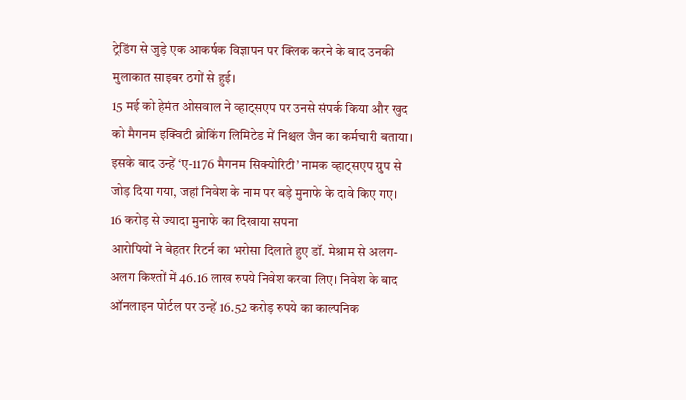ट्रेडिंग से जुड़े एक आकर्षक विज्ञापन पर क्लिक करने के बाद उनकी मुलाकात साइबर ठगों से हुई।
15 मई को हेमंत ओसवाल ने व्हाट्सएप पर उनसे संपर्क किया और खुद को मैगनम इक्विटी ब्रोकिंग लिमिटेड में निश्चल जैन का कर्मचारी बताया। इसके बाद उन्हें ‘ए-1176 मैगनम सिक्योरिटी’ नामक व्हाट्सएप ग्रुप से जोड़ दिया गया, जहां निवेश के नाम पर बड़े मुनाफे के दावे किए गए।
16 करोड़ से ज्यादा मुनाफे का दिखाया सपना
आरोपियों ने बेहतर रिटर्न का भरोसा दिलाते हुए डॉ. मेश्राम से अलग-अलग किश्तों में 46.16 लाख रुपये निवेश करवा लिए। निवेश के बाद ऑनलाइन पोर्टल पर उन्हें 16.52 करोड़ रुपये का काल्पनिक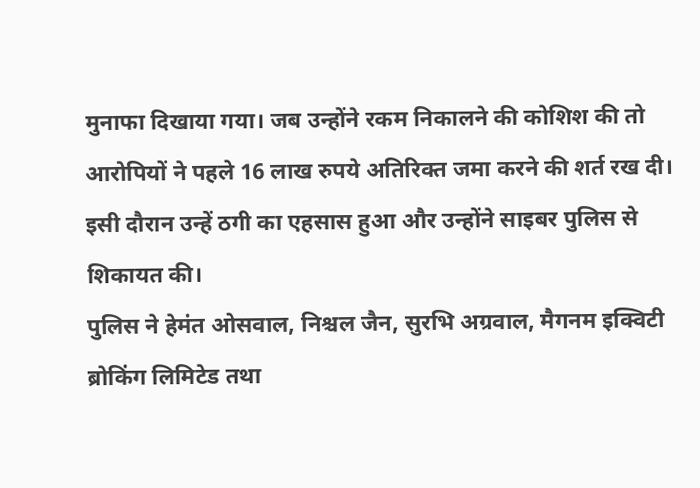मुनाफा दिखाया गया। जब उन्होंने रकम निकालने की कोशिश की तो आरोपियों ने पहले 16 लाख रुपये अतिरिक्त जमा करने की शर्त रख दी। इसी दौरान उन्हें ठगी का एहसास हुआ और उन्होंने साइबर पुलिस से शिकायत की।
पुलिस ने हेमंत ओसवाल, निश्चल जैन, सुरभि अग्रवाल, मैगनम इक्विटी ब्रोकिंग लिमिटेड तथा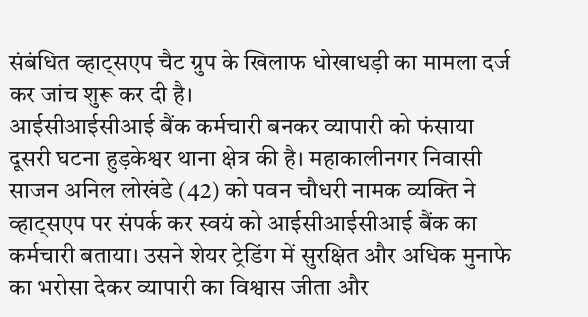संबंधित व्हाट्सएप चैट ग्रुप के खिलाफ धोखाधड़ी का मामला दर्ज कर जांच शुरू कर दी है।
आईसीआईसीआई बैंक कर्मचारी बनकर व्यापारी को फंसाया
दूसरी घटना हुड़केश्वर थाना क्षेत्र की है। महाकालीनगर निवासी साजन अनिल लोखंडे (42) को पवन चौधरी नामक व्यक्ति ने व्हाट्सएप पर संपर्क कर स्वयं को आईसीआईसीआई बैंक का कर्मचारी बताया। उसने शेयर ट्रेडिंग में सुरक्षित और अधिक मुनाफे का भरोसा देकर व्यापारी का विश्वास जीता और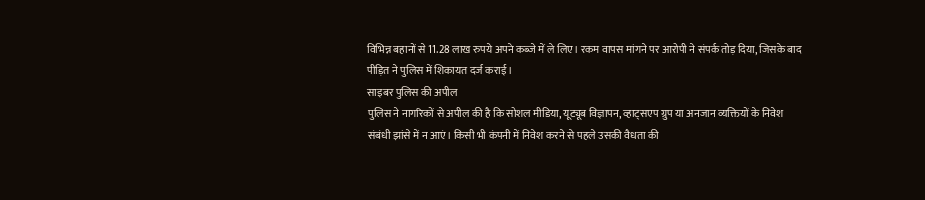विभिन्न बहानों से 11.28 लाख रुपये अपने कब्जे में ले लिए। रकम वापस मांगने पर आरोपी ने संपर्क तोड़ दिया, जिसके बाद पीड़ित ने पुलिस में शिकायत दर्ज कराई।
साइबर पुलिस की अपील
पुलिस ने नागरिकों से अपील की है कि सोशल मीडिया, यूट्यूब विज्ञापन, व्हाट्सएप ग्रुप या अनजान व्यक्तियों के निवेश संबंधी झांसे में न आएं। किसी भी कंपनी में निवेश करने से पहले उसकी वैधता की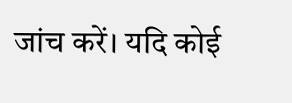जांच करें। यदि कोई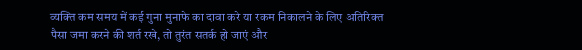व्यक्ति कम समय में कई गुना मुनाफे का दावा करे या रकम निकालने के लिए अतिरिक्त पैसा जमा करने की शर्त रखे, तो तुरंत सतर्क हो जाएं और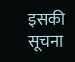इसकी सूचना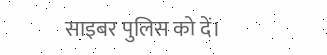साइबर पुलिस को दें।